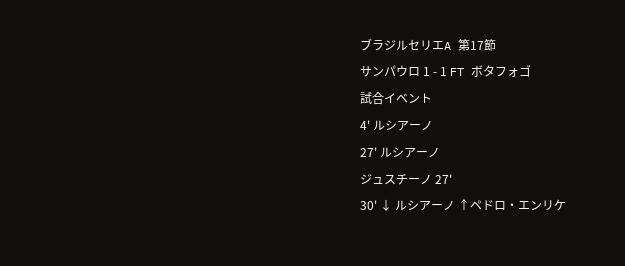ブラジルセリエA 第17節
サンパウロ 1 - 1 FT ボタフォゴ
試合イベント
4' ルシアーノ
27' ルシアーノ
ジュスチーノ 27'
30' ↓ ルシアーノ ↑ペドロ・エンリケ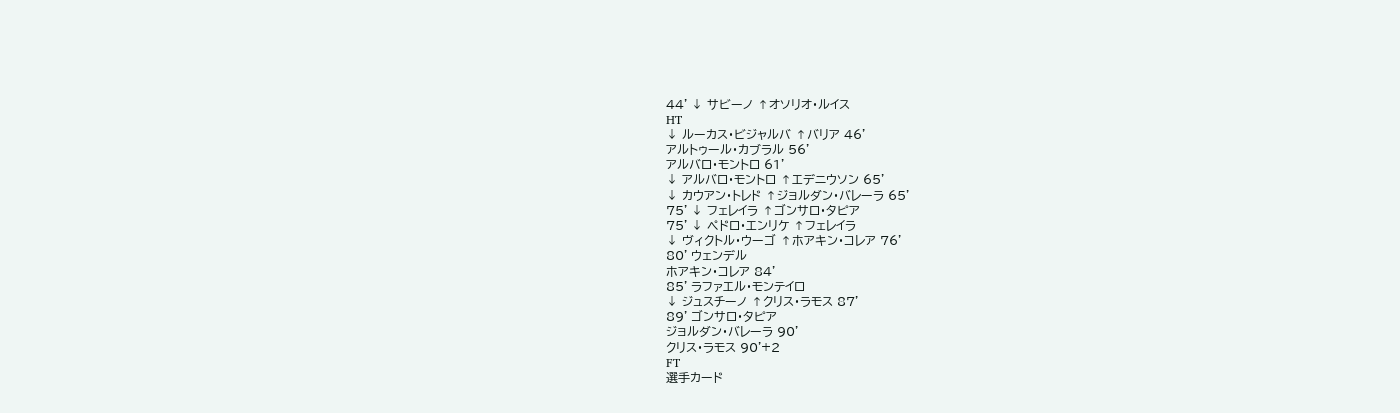44' ↓ サビーノ ↑オソリオ・ルイス
HT
↓ ルーカス・ビジャルバ ↑バリア 46'
アルトゥール・カブラル 56'
アルバロ・モントロ 61'
↓ アルバロ・モントロ ↑エデニウソン 65'
↓ カウアン・トレド ↑ジョルダン・バレーラ 65'
75' ↓ フェレイラ ↑ゴンサロ・タピア
75' ↓ ペドロ・エンリケ ↑フェレイラ
↓ ヴィクトル・ウーゴ ↑ホアキン・コレア 76'
80' ウェンデル
ホアキン・コレア 84'
85' ラファエル・モンテイロ
↓ ジュスチーノ ↑クリス・ラモス 87'
89' ゴンサロ・タピア
ジョルダン・バレーラ 90'
クリス・ラモス 90'+2
FT
選手カード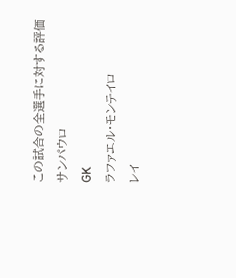この試合の全選手に対する評価
サンパウロ
GK
ラファエル・モンテイロ
レイ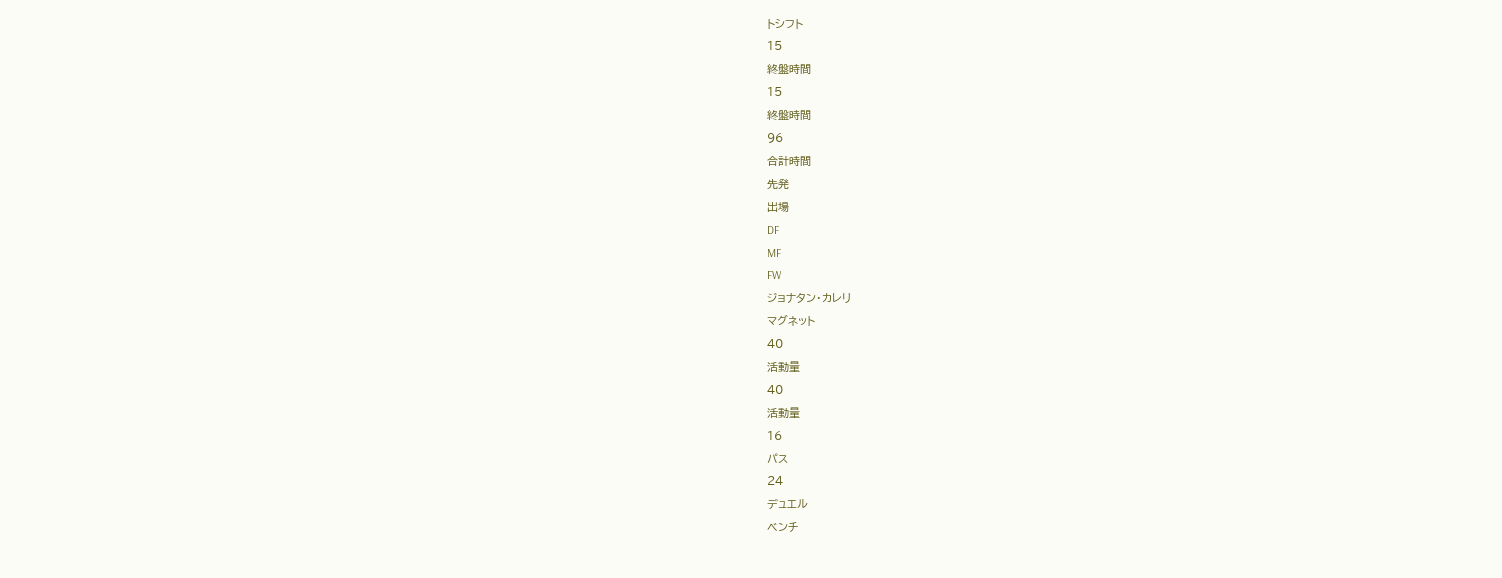トシフト
15
終盤時間
15
終盤時間
96
合計時間
先発
出場
DF
MF
FW
ジョナタン・カレリ
マグネット
40
活動量
40
活動量
16
パス
24
デュエル
ベンチ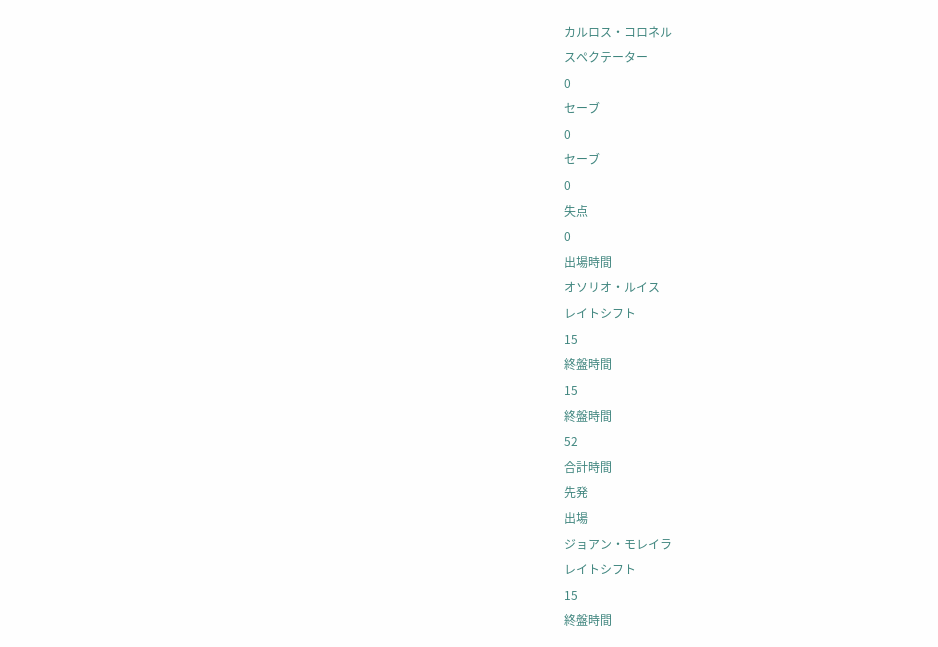カルロス・コロネル
スペクテーター
0
セーブ
0
セーブ
0
失点
0
出場時間
オソリオ・ルイス
レイトシフト
15
終盤時間
15
終盤時間
52
合計時間
先発
出場
ジョアン・モレイラ
レイトシフト
15
終盤時間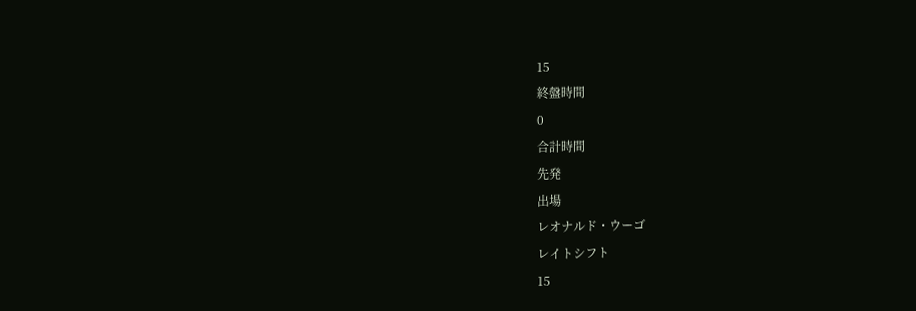15
終盤時間
0
合計時間
先発
出場
レオナルド・ウーゴ
レイトシフト
15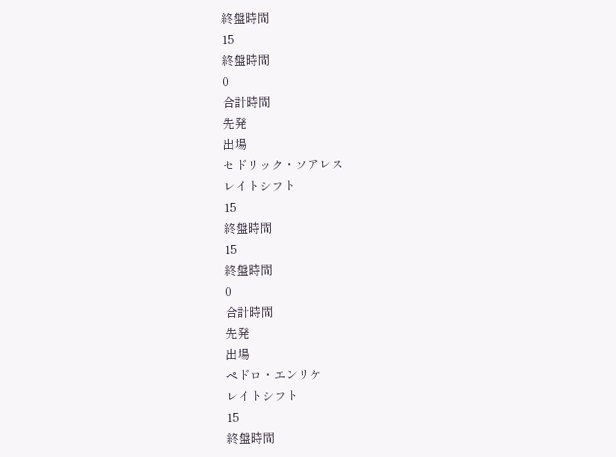終盤時間
15
終盤時間
0
合計時間
先発
出場
セドリック・ソアレス
レイトシフト
15
終盤時間
15
終盤時間
0
合計時間
先発
出場
ペドロ・エンリケ
レイトシフト
15
終盤時間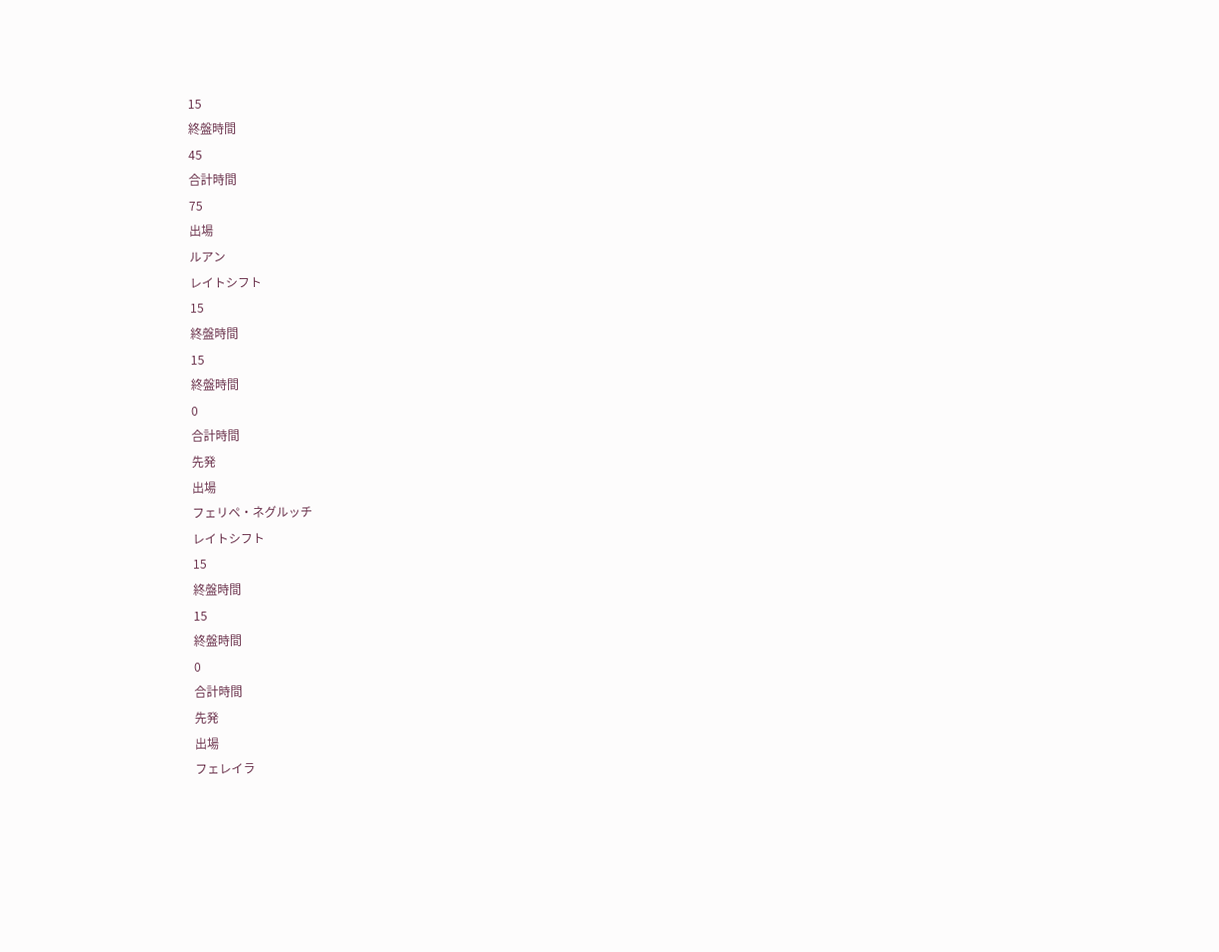15
終盤時間
45
合計時間
75
出場
ルアン
レイトシフト
15
終盤時間
15
終盤時間
0
合計時間
先発
出場
フェリペ・ネグルッチ
レイトシフト
15
終盤時間
15
終盤時間
0
合計時間
先発
出場
フェレイラ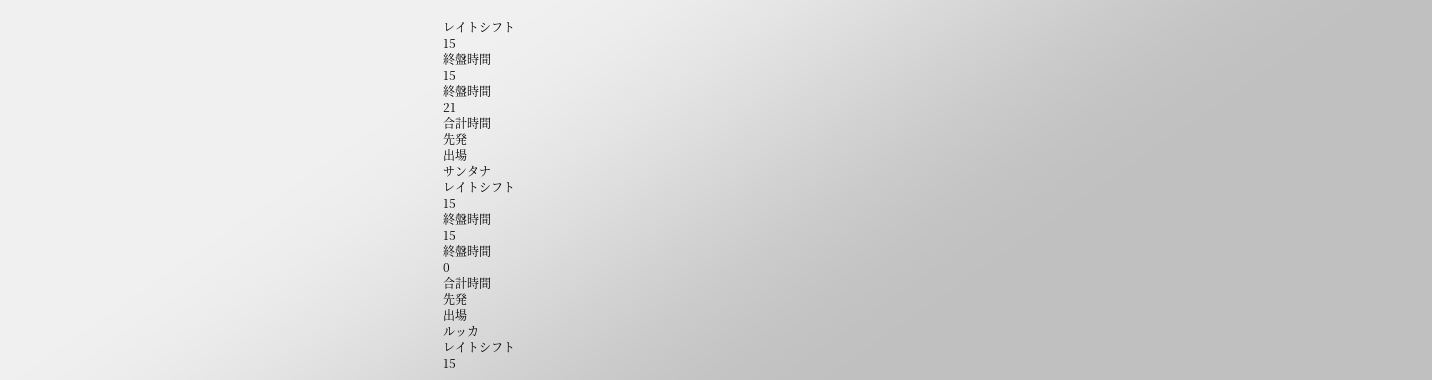レイトシフト
15
終盤時間
15
終盤時間
21
合計時間
先発
出場
サンタナ
レイトシフト
15
終盤時間
15
終盤時間
0
合計時間
先発
出場
ルッカ
レイトシフト
15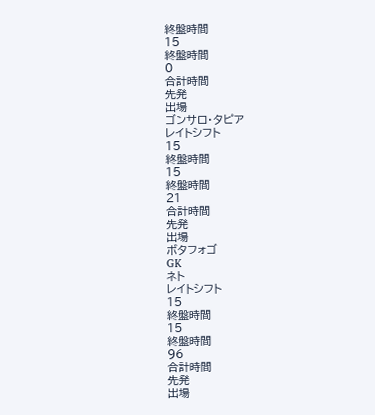終盤時間
15
終盤時間
0
合計時間
先発
出場
ゴンサロ・タピア
レイトシフト
15
終盤時間
15
終盤時間
21
合計時間
先発
出場
ボタフォゴ
GK
ネト
レイトシフト
15
終盤時間
15
終盤時間
96
合計時間
先発
出場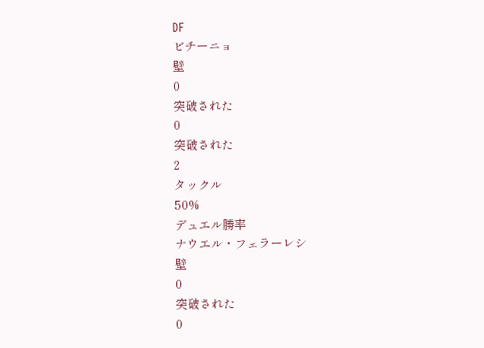DF
ビチーニョ
壁
0
突破された
0
突破された
2
タックル
50%
デュエル勝率
ナウエル・フェラーレシ
壁
0
突破された
0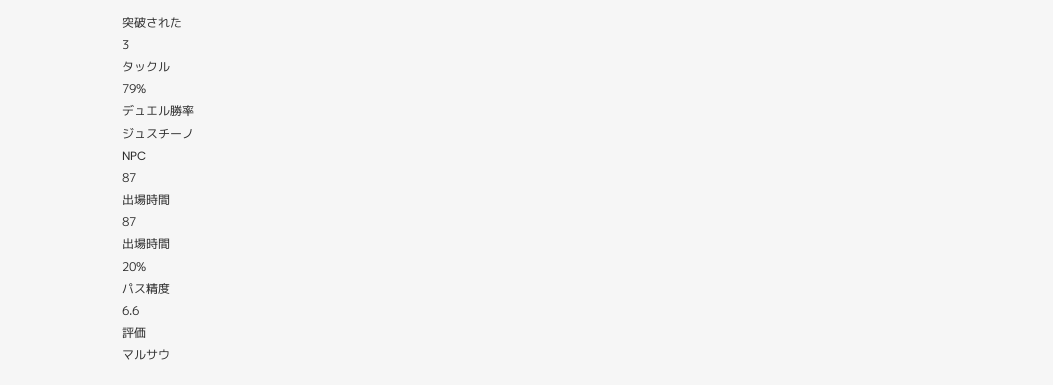突破された
3
タックル
79%
デュエル勝率
ジュスチーノ
NPC
87
出場時間
87
出場時間
20%
パス精度
6.6
評価
マルサウ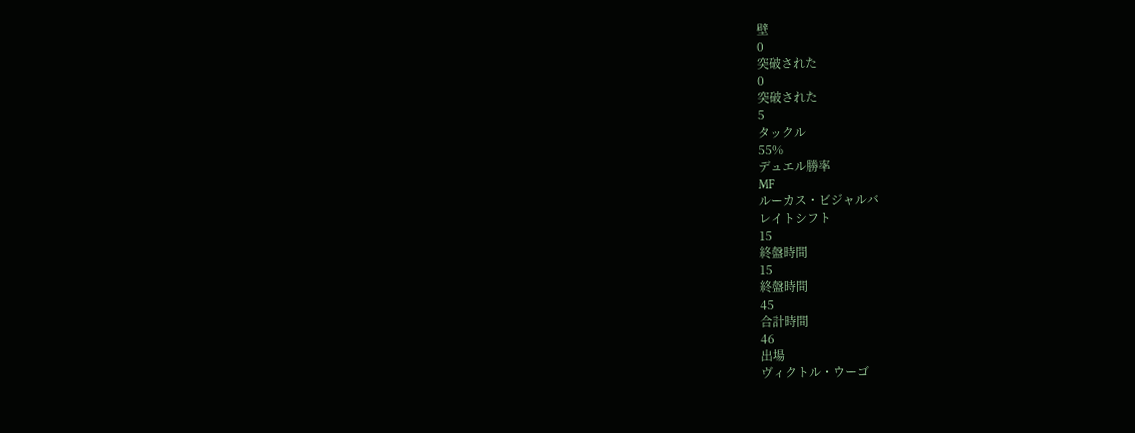壁
0
突破された
0
突破された
5
タックル
55%
デュエル勝率
MF
ルーカス・ビジャルバ
レイトシフト
15
終盤時間
15
終盤時間
45
合計時間
46
出場
ヴィクトル・ウーゴ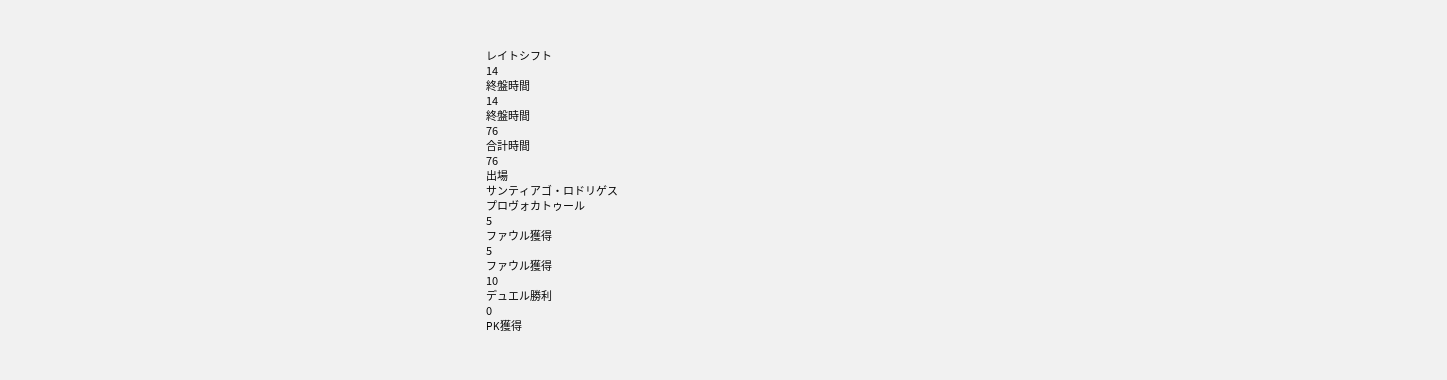レイトシフト
14
終盤時間
14
終盤時間
76
合計時間
76
出場
サンティアゴ・ロドリゲス
プロヴォカトゥール
5
ファウル獲得
5
ファウル獲得
10
デュエル勝利
0
PK獲得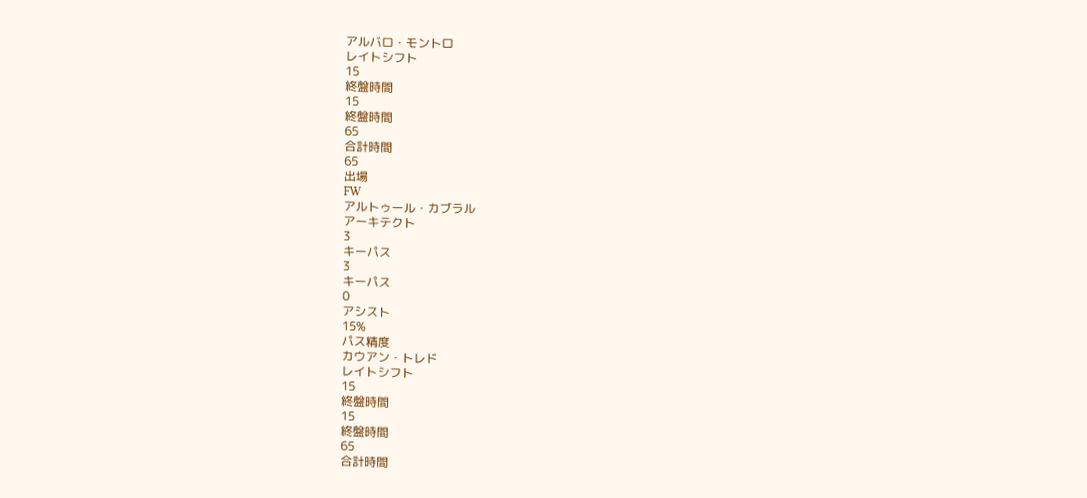アルバロ・モントロ
レイトシフト
15
終盤時間
15
終盤時間
65
合計時間
65
出場
FW
アルトゥール・カブラル
アーキテクト
3
キーパス
3
キーパス
0
アシスト
15%
パス精度
カウアン・トレド
レイトシフト
15
終盤時間
15
終盤時間
65
合計時間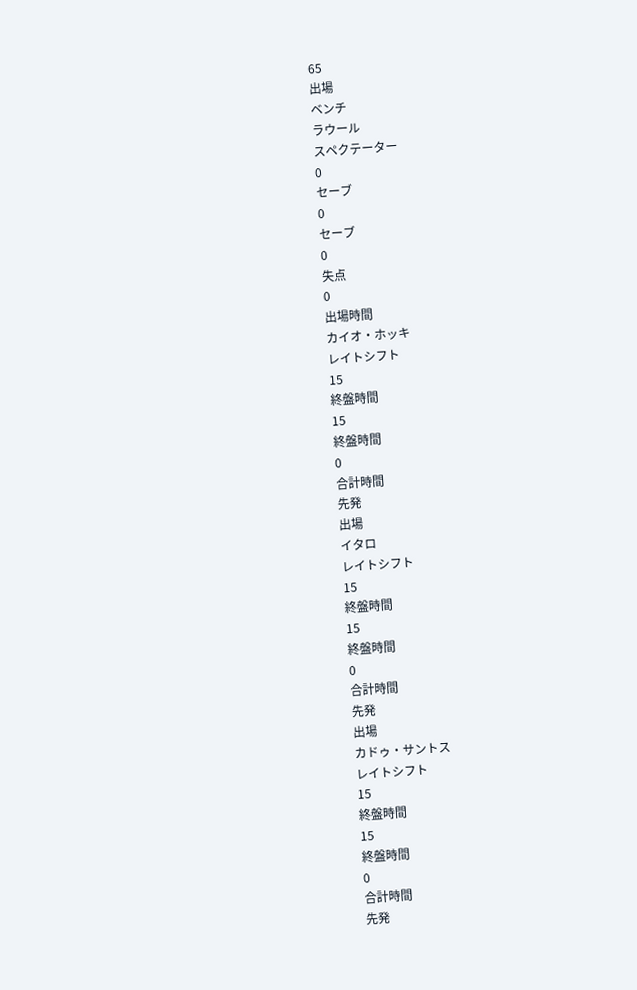65
出場
ベンチ
ラウール
スペクテーター
0
セーブ
0
セーブ
0
失点
0
出場時間
カイオ・ホッキ
レイトシフト
15
終盤時間
15
終盤時間
0
合計時間
先発
出場
イタロ
レイトシフト
15
終盤時間
15
終盤時間
0
合計時間
先発
出場
カドゥ・サントス
レイトシフト
15
終盤時間
15
終盤時間
0
合計時間
先発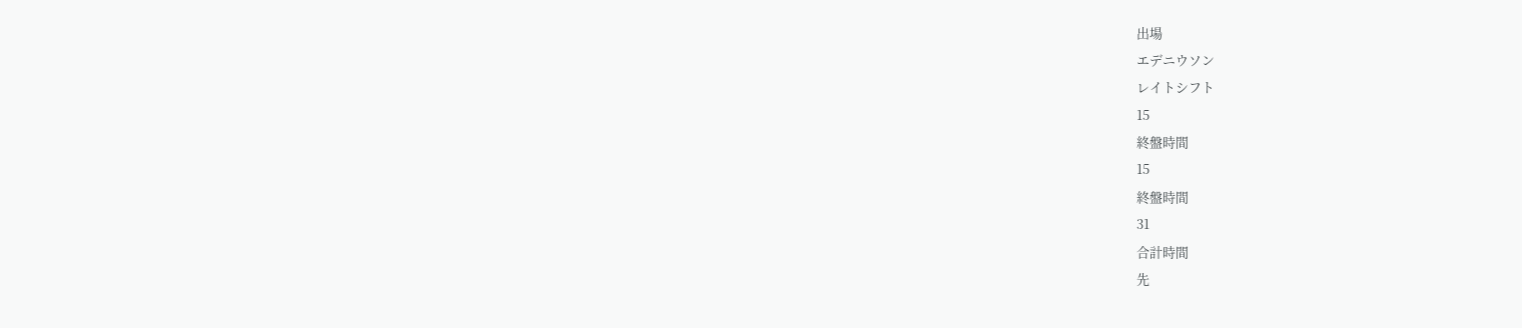出場
エデニウソン
レイトシフト
15
終盤時間
15
終盤時間
31
合計時間
先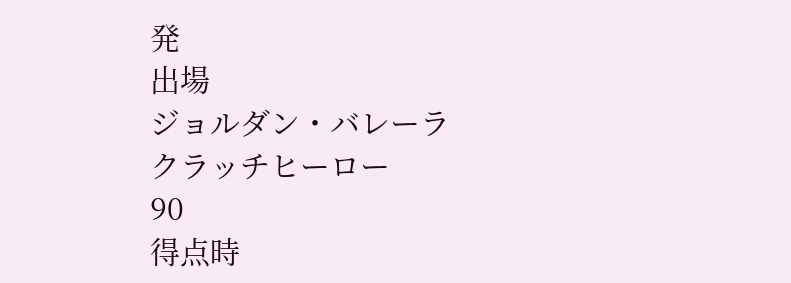発
出場
ジョルダン・バレーラ
クラッチヒーロー
90
得点時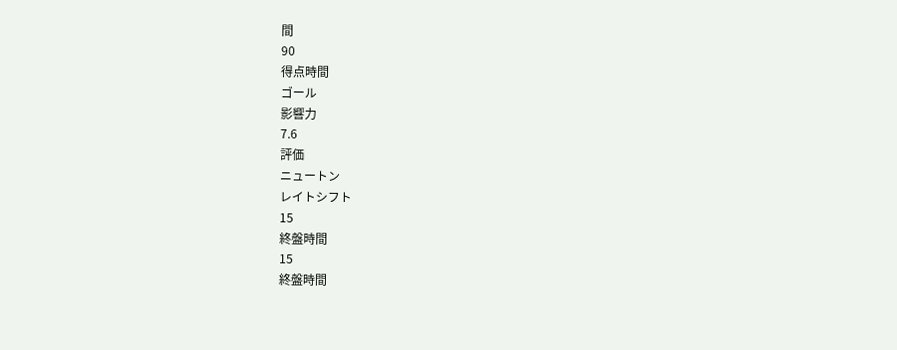間
90
得点時間
ゴール
影響力
7.6
評価
ニュートン
レイトシフト
15
終盤時間
15
終盤時間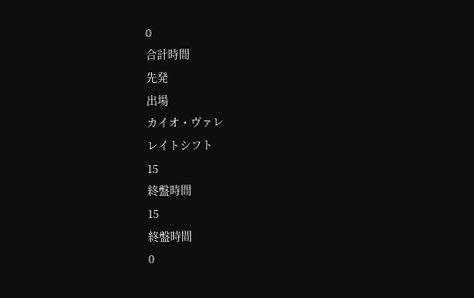0
合計時間
先発
出場
カイオ・ヴァレ
レイトシフト
15
終盤時間
15
終盤時間
0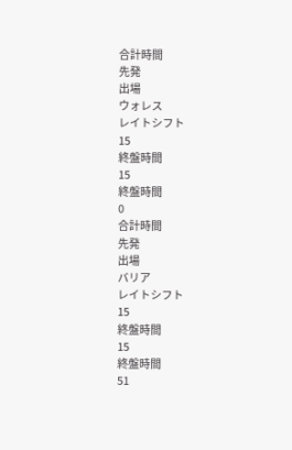合計時間
先発
出場
ウォレス
レイトシフト
15
終盤時間
15
終盤時間
0
合計時間
先発
出場
バリア
レイトシフト
15
終盤時間
15
終盤時間
51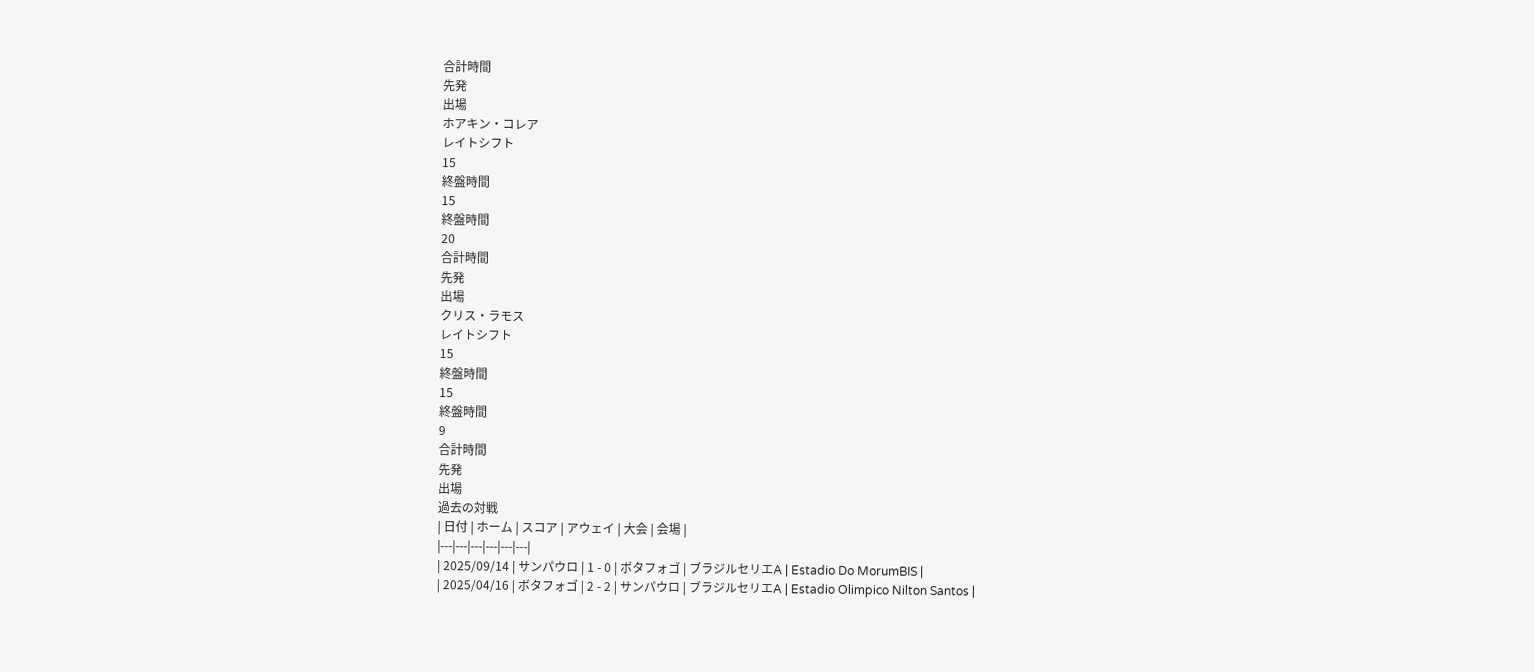合計時間
先発
出場
ホアキン・コレア
レイトシフト
15
終盤時間
15
終盤時間
20
合計時間
先発
出場
クリス・ラモス
レイトシフト
15
終盤時間
15
終盤時間
9
合計時間
先発
出場
過去の対戦
| 日付 | ホーム | スコア | アウェイ | 大会 | 会場 |
|---|---|---|---|---|---|
| 2025/09/14 | サンパウロ | 1 - 0 | ボタフォゴ | ブラジルセリエA | Estadio Do MorumBIS |
| 2025/04/16 | ボタフォゴ | 2 - 2 | サンパウロ | ブラジルセリエA | Estadio Olimpico Nilton Santos |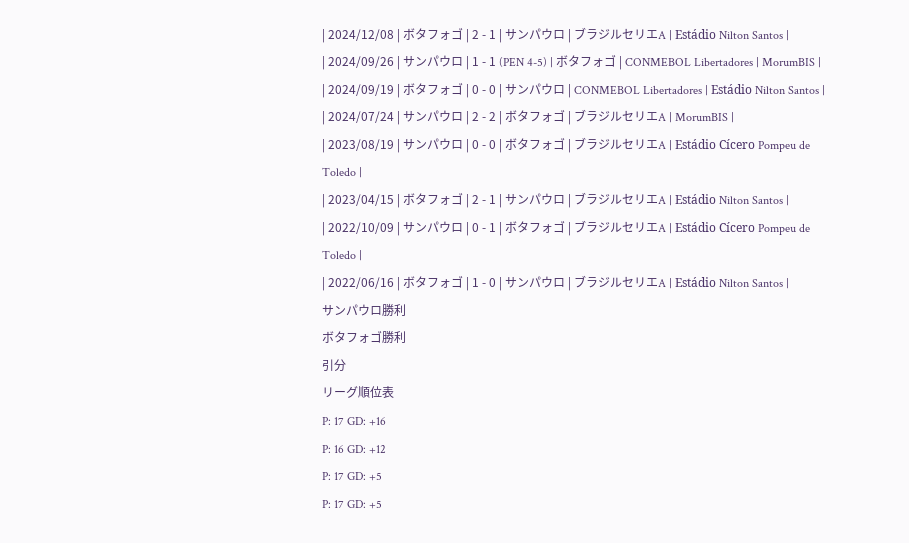| 2024/12/08 | ボタフォゴ | 2 - 1 | サンパウロ | ブラジルセリエA | Estádio Nilton Santos |
| 2024/09/26 | サンパウロ | 1 - 1 (PEN 4-5) | ボタフォゴ | CONMEBOL Libertadores | MorumBIS |
| 2024/09/19 | ボタフォゴ | 0 - 0 | サンパウロ | CONMEBOL Libertadores | Estádio Nilton Santos |
| 2024/07/24 | サンパウロ | 2 - 2 | ボタフォゴ | ブラジルセリエA | MorumBIS |
| 2023/08/19 | サンパウロ | 0 - 0 | ボタフォゴ | ブラジルセリエA | Estádio Cícero Pompeu de Toledo |
| 2023/04/15 | ボタフォゴ | 2 - 1 | サンパウロ | ブラジルセリエA | Estádio Nilton Santos |
| 2022/10/09 | サンパウロ | 0 - 1 | ボタフォゴ | ブラジルセリエA | Estádio Cícero Pompeu de Toledo |
| 2022/06/16 | ボタフォゴ | 1 - 0 | サンパウロ | ブラジルセリエA | Estádio Nilton Santos |
サンパウロ勝利
ボタフォゴ勝利
引分
リーグ順位表
P: 17 GD: +16
P: 16 GD: +12
P: 17 GD: +5
P: 17 GD: +5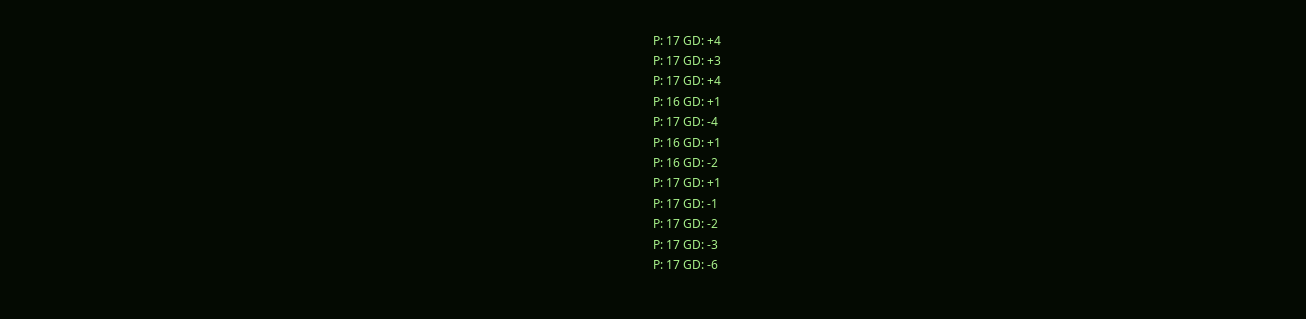P: 17 GD: +4
P: 17 GD: +3
P: 17 GD: +4
P: 16 GD: +1
P: 17 GD: -4
P: 16 GD: +1
P: 16 GD: -2
P: 17 GD: +1
P: 17 GD: -1
P: 17 GD: -2
P: 17 GD: -3
P: 17 GD: -6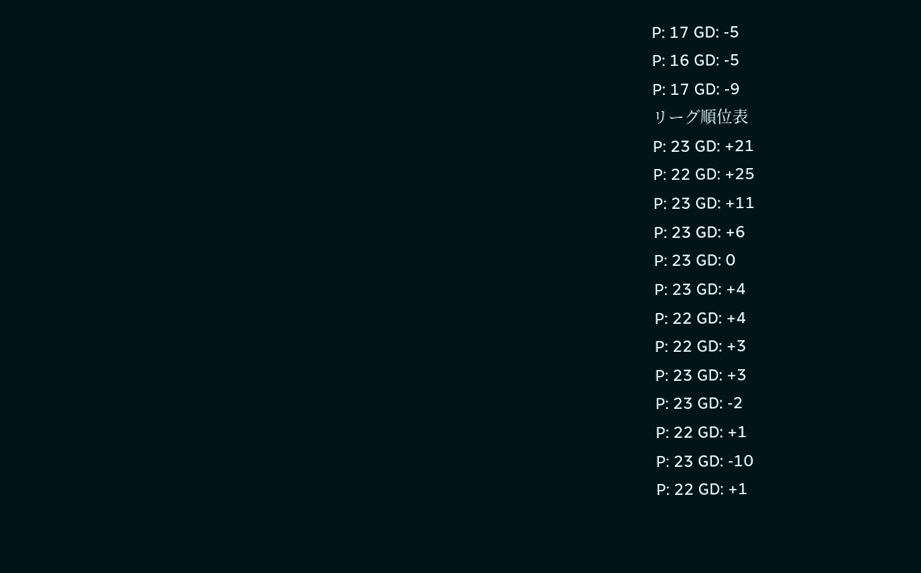P: 17 GD: -5
P: 16 GD: -5
P: 17 GD: -9
リーグ順位表
P: 23 GD: +21
P: 22 GD: +25
P: 23 GD: +11
P: 23 GD: +6
P: 23 GD: 0
P: 23 GD: +4
P: 22 GD: +4
P: 22 GD: +3
P: 23 GD: +3
P: 23 GD: -2
P: 22 GD: +1
P: 23 GD: -10
P: 22 GD: +1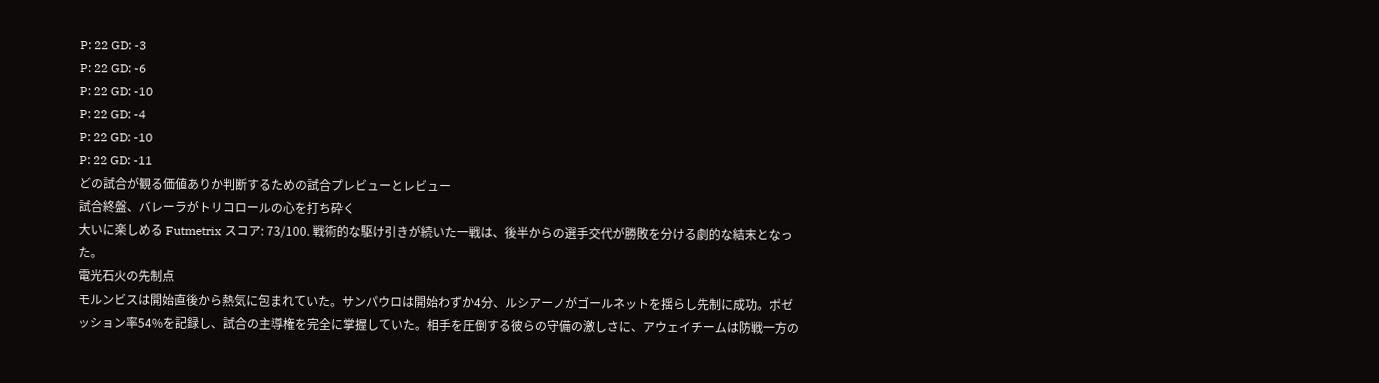P: 22 GD: -3
P: 22 GD: -6
P: 22 GD: -10
P: 22 GD: -4
P: 22 GD: -10
P: 22 GD: -11
どの試合が観る価値ありか判断するための試合プレビューとレビュー
試合終盤、バレーラがトリコロールの心を打ち砕く
大いに楽しめる Futmetrix スコア: 73/100. 戦術的な駆け引きが続いた一戦は、後半からの選手交代が勝敗を分ける劇的な結末となった。
電光石火の先制点
モルンビスは開始直後から熱気に包まれていた。サンパウロは開始わずか4分、ルシアーノがゴールネットを揺らし先制に成功。ポゼッション率54%を記録し、試合の主導権を完全に掌握していた。相手を圧倒する彼らの守備の激しさに、アウェイチームは防戦一方の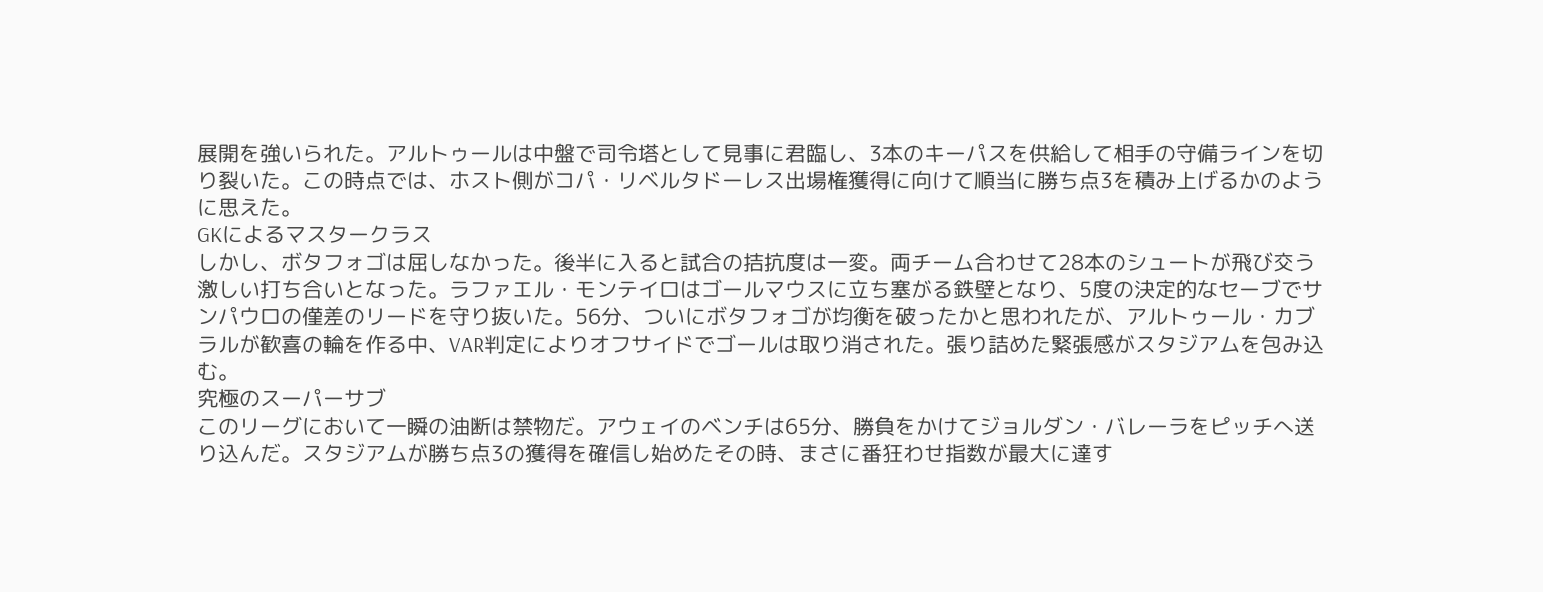展開を強いられた。アルトゥールは中盤で司令塔として見事に君臨し、3本のキーパスを供給して相手の守備ラインを切り裂いた。この時点では、ホスト側がコパ・リベルタドーレス出場権獲得に向けて順当に勝ち点3を積み上げるかのように思えた。
GKによるマスタークラス
しかし、ボタフォゴは屈しなかった。後半に入ると試合の拮抗度は一変。両チーム合わせて28本のシュートが飛び交う激しい打ち合いとなった。ラファエル・モンテイロはゴールマウスに立ち塞がる鉄壁となり、5度の決定的なセーブでサンパウロの僅差のリードを守り抜いた。56分、ついにボタフォゴが均衡を破ったかと思われたが、アルトゥール・カブラルが歓喜の輪を作る中、VAR判定によりオフサイドでゴールは取り消された。張り詰めた緊張感がスタジアムを包み込む。
究極のスーパーサブ
このリーグにおいて一瞬の油断は禁物だ。アウェイのベンチは65分、勝負をかけてジョルダン・バレーラをピッチへ送り込んだ。スタジアムが勝ち点3の獲得を確信し始めたその時、まさに番狂わせ指数が最大に達す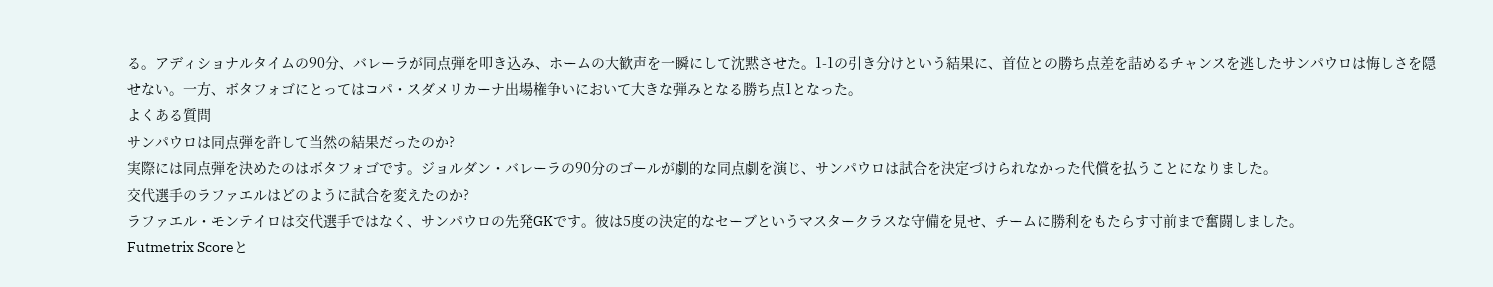る。アディショナルタイムの90分、バレーラが同点弾を叩き込み、ホームの大歓声を一瞬にして沈黙させた。1-1の引き分けという結果に、首位との勝ち点差を詰めるチャンスを逃したサンパウロは悔しさを隠せない。一方、ボタフォゴにとってはコパ・スダメリカーナ出場権争いにおいて大きな弾みとなる勝ち点1となった。
よくある質問
サンパウロは同点弾を許して当然の結果だったのか?
実際には同点弾を決めたのはボタフォゴです。ジョルダン・バレーラの90分のゴールが劇的な同点劇を演じ、サンパウロは試合を決定づけられなかった代償を払うことになりました。
交代選手のラファエルはどのように試合を変えたのか?
ラファエル・モンテイロは交代選手ではなく、サンパウロの先発GKです。彼は5度の決定的なセーブというマスタークラスな守備を見せ、チームに勝利をもたらす寸前まで奮闘しました。
Futmetrix Scoreと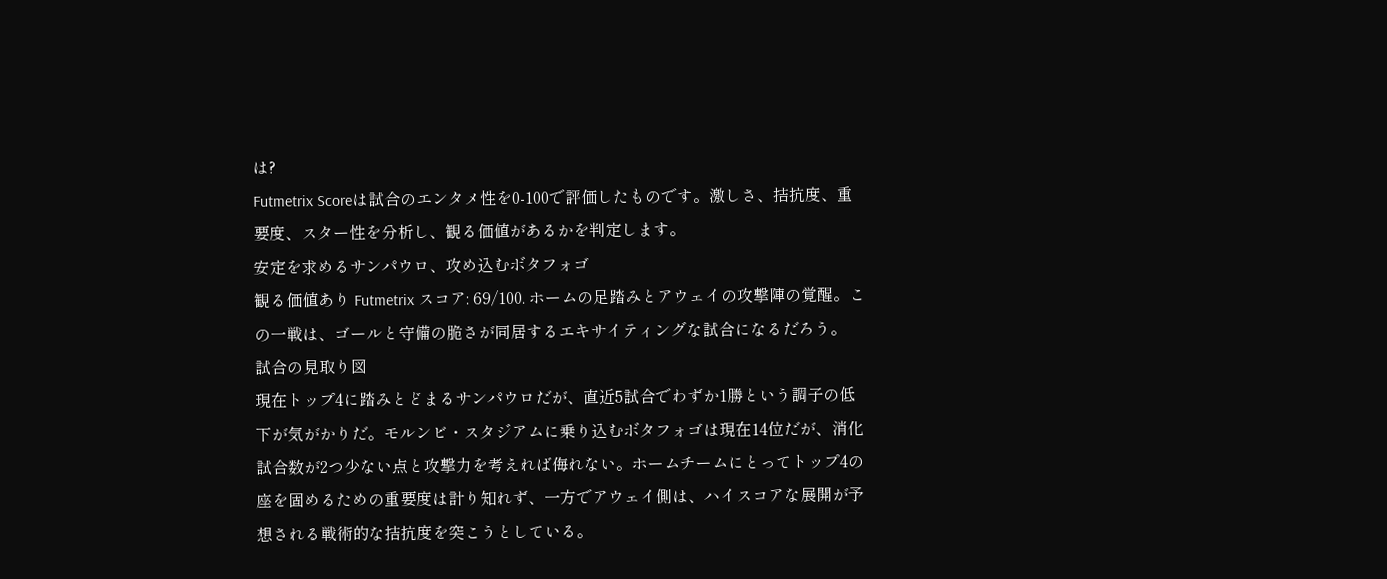は?
Futmetrix Scoreは試合のエンタメ性を0-100で評価したものです。激しさ、拮抗度、重要度、スター性を分析し、観る価値があるかを判定します。
安定を求めるサンパウロ、攻め込むボタフォゴ
観る価値あり Futmetrix スコア: 69/100. ホームの足踏みとアウェイの攻撃陣の覚醒。この一戦は、ゴールと守備の脆さが同居するエキサイティングな試合になるだろう。
試合の見取り図
現在トップ4に踏みとどまるサンパウロだが、直近5試合でわずか1勝という調子の低下が気がかりだ。モルンビ・スタジアムに乗り込むボタフォゴは現在14位だが、消化試合数が2つ少ない点と攻撃力を考えれば侮れない。ホームチームにとってトップ4の座を固めるための重要度は計り知れず、一方でアウェイ側は、ハイスコアな展開が予想される戦術的な拮抗度を突こうとしている。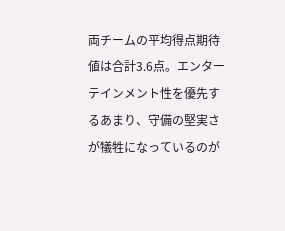両チームの平均得点期待値は合計3.6点。エンターテインメント性を優先するあまり、守備の堅実さが犠牲になっているのが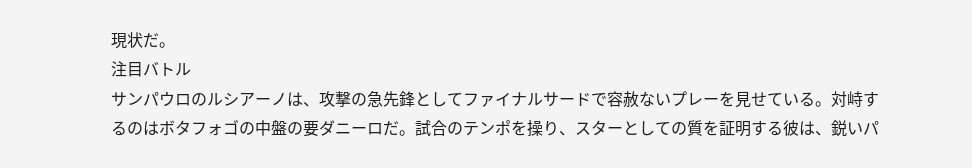現状だ。
注目バトル
サンパウロのルシアーノは、攻撃の急先鋒としてファイナルサードで容赦ないプレーを見せている。対峙するのはボタフォゴの中盤の要ダニーロだ。試合のテンポを操り、スターとしての質を証明する彼は、鋭いパ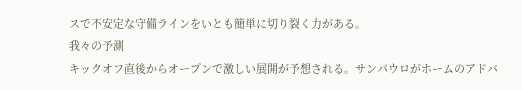スで不安定な守備ラインをいとも簡単に切り裂く力がある。
我々の予測
キックオフ直後からオープンで激しい展開が予想される。サンパウロがホームのアドバ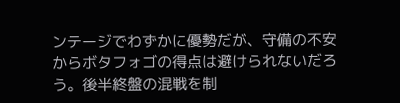ンテージでわずかに優勢だが、守備の不安からボタフォゴの得点は避けられないだろう。後半終盤の混戦を制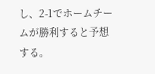し、2-1でホームチームが勝利すると予想する。